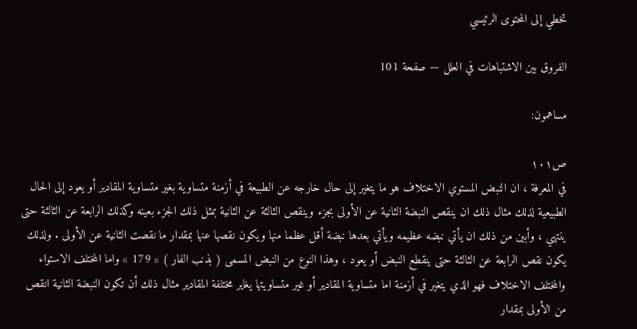تخطي إلى المحتوى الرئيسي

الفروق بين الاشتباهات في العلل — صفحة 101

مساهمون:

ص١٠١
في المعرفة ، ان النبض المستوي الاختلاف هو ما يتغير إلى حال خارجه عن الطبيعة في أزمنة متساوية بغير متساوية المقادير أو يعود إلى الحال الطبيعية لذلك مثال ذلك ان ينقص النبضة الثانية عن الأولى بجزء وينقص الثالثة عن الثانية بمثل ذلك الجزء بعينه وكذلك الرابعة عن الثالثة حتى ينتهي ، وأبين من ذلك ان يأتي نبضه عظيمه ويأتي بعدها نبضة أقل عظما منها ويكون نقصها عنها بمقدار ما نقصت الثانية عن الأولى . ولذلك يكون نقص الرابعة عن الثالثة حتى ينقطع النبض أو يعود ، وهذا النوع من النبض المسمى ( بذنب الفار ) « 179 » واما المختلف الاستواء والمختلف الاختلاف فهو الذي يتغير في أزمنة اما متساوية المقادير أو غير متساويتها يغاير مختلفة المقادير مثال ذلك أن تكون النبضة الثانية انقص من الأولى بمقدار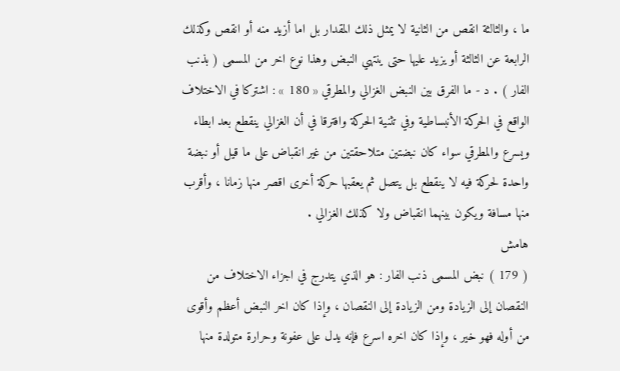ما ، والثالثة انقص من الثانية لا يمثل ذلك المقدار بل اما أزيد منه أو انقص وكذلك الرابعة عن الثالثة أو يزيد عليها حتى ينتهي النبض وهذا نوع اخر من المسمى ( بذنب الفار ) . د - ما الفرق بين النبض الغزالي والمطرقي « 180 » : اشتركا في الاختلاف الواقع في الحركة الأنبساطية وفي تثنية الحركة وافترقا في أن الغزالي ينقطع بعد ابطاء ويسرع والمطرقي سواء كان نبضتين متلاحقتين من غير انقباض على ما قيل أو نبضة واحدة لحركة فيه لا ينقطع بل يتصل ثم يعقبها حركة أخرى اقصر منها زمانا ، وأقرب منها مسافة ويكون بينهما انقباض ولا كذلك الغزالي .
هامش
( 179 ) نبض المسمى ذنب الفار : هو الذي يتدرج في اجزاء الاختلاف من النقصان إلى الزيادة ومن الزيادة إلى النقصان ، وإذا كان اخر النبض أعظم وأقوى من أوله فهو خير ، وإذا كان اخره اسرع فإنه يدل على عفونة وحرارة متولدة منها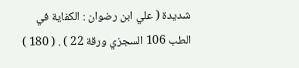شديدة ( علي ابن رضوان : الكفاية في الطب 106 السجزي ورقة 22 ) . ( 180 )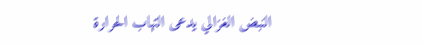النبض الغزالي يدعى التهاب الحرارة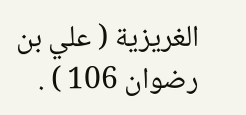الغريزية ( علي بن رضوان 106 ) .